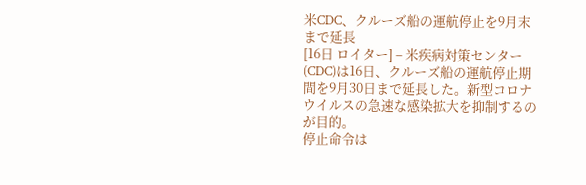米CDC、クルーズ船の運航停止を9月末まで延長
[16日 ロイター] – 米疾病対策センター(CDC)は16日、クルーズ船の運航停止期間を9月30日まで延長した。新型コロナウイルスの急速な感染拡大を抑制するのが目的。
停止命令は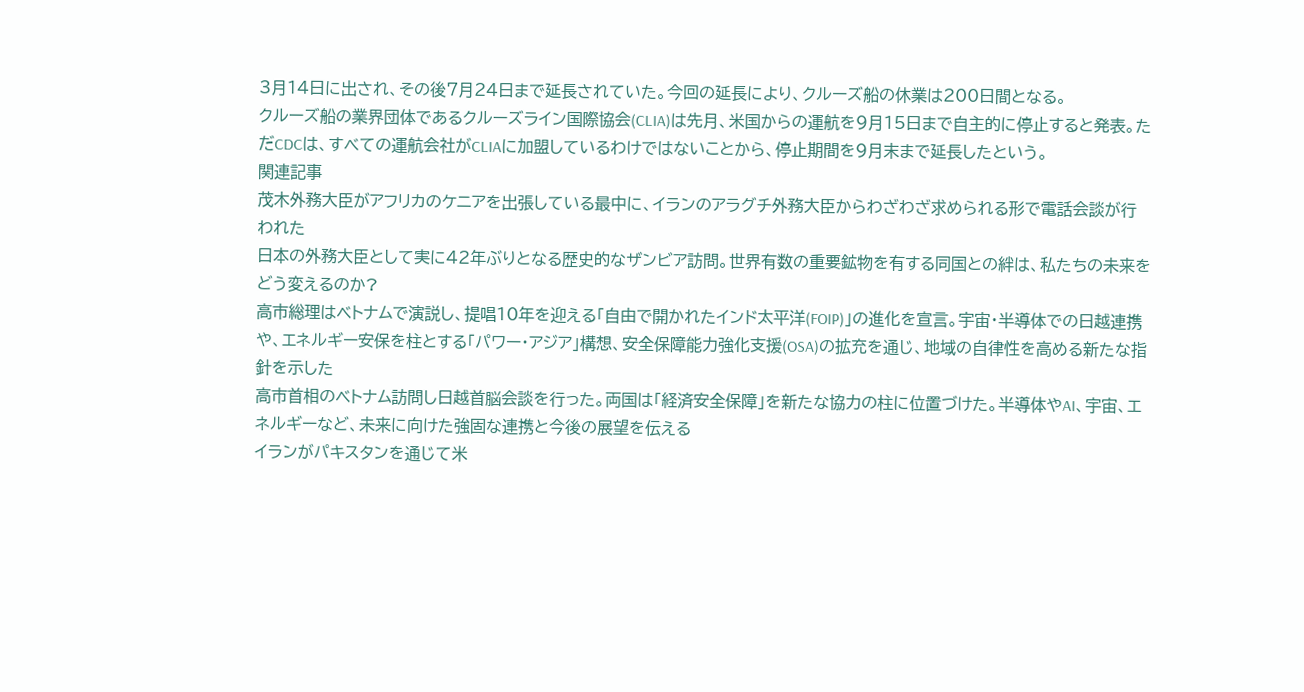3月14日に出され、その後7月24日まで延長されていた。今回の延長により、クルーズ船の休業は200日間となる。
クルーズ船の業界団体であるクルーズライン国際協会(CLIA)は先月、米国からの運航を9月15日まで自主的に停止すると発表。ただCDCは、すべての運航会社がCLIAに加盟しているわけではないことから、停止期間を9月末まで延長したという。
関連記事
茂木外務大臣がアフリカのケニアを出張している最中に、イランのアラグチ外務大臣からわざわざ求められる形で電話会談が行われた
日本の外務大臣として実に42年ぶりとなる歴史的なザンビア訪問。世界有数の重要鉱物を有する同国との絆は、私たちの未来をどう変えるのか?
高市総理はベトナムで演説し、提唱10年を迎える「自由で開かれたインド太平洋(FOIP)」の進化を宣言。宇宙・半導体での日越連携や、エネルギー安保を柱とする「パワー・アジア」構想、安全保障能力強化支援(OSA)の拡充を通じ、地域の自律性を高める新たな指針を示した
高市首相のベトナム訪問し日越首脳会談を行った。両国は「経済安全保障」を新たな協力の柱に位置づけた。半導体やAI、宇宙、エネルギーなど、未来に向けた強固な連携と今後の展望を伝える
イランがパキスタンを通じて米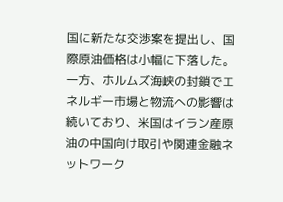国に新たな交渉案を提出し、国際原油価格は小幅に下落した。一方、ホルムズ海峡の封鎖でエネルギー市場と物流への影響は続いており、米国はイラン産原油の中国向け取引や関連金融ネットワーク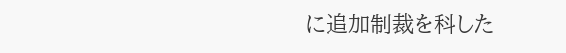に追加制裁を科した